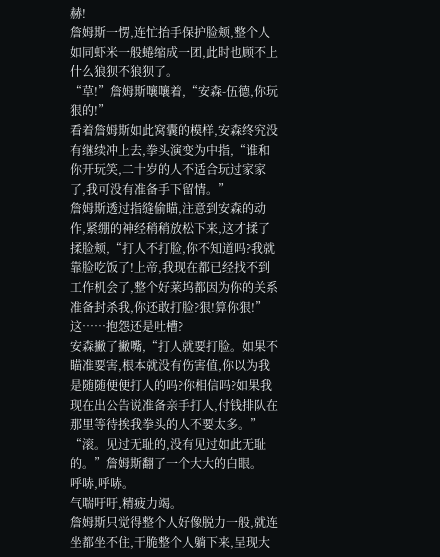赫!
詹姆斯一愣,连忙抬手保护脸颊,整个人如同虾米一般蜷缩成一团,此时也顾不上什么狼狈不狼狈了。
“草!”詹姆斯嚷嚷着,“安森-伍德,你玩狠的!”
看着詹姆斯如此窝囊的模样,安森终究没有继续冲上去,拳头演变为中指,“谁和你开玩笑,二十岁的人不适合玩过家家了,我可没有准备手下留情。”
詹姆斯透过指缝偷瞄,注意到安森的动作,紧绷的神经稍稍放松下来,这才揉了揉脸颊,“打人不打脸,你不知道吗?我就靠脸吃饭了!上帝,我现在都已经找不到工作机会了,整个好莱坞都因为你的关系准备封杀我,你还敢打脸?狠!算你狠!”
这……抱怨还是吐槽?
安森撇了撇嘴,“打人就要打脸。如果不瞄准要害,根本就没有伤害值,你以为我是随随便便打人的吗?你相信吗?如果我现在出公告说准备亲手打人,付钱排队在那里等待挨我拳头的人不要太多。”
“滚。见过无耻的,没有见过如此无耻的。”詹姆斯翻了一个大大的白眼。
呼哧,呼哧。
气喘吁吁,精疲力竭。
詹姆斯只觉得整个人好像脱力一般,就连坐都坐不住,干脆整个人躺下来,呈现大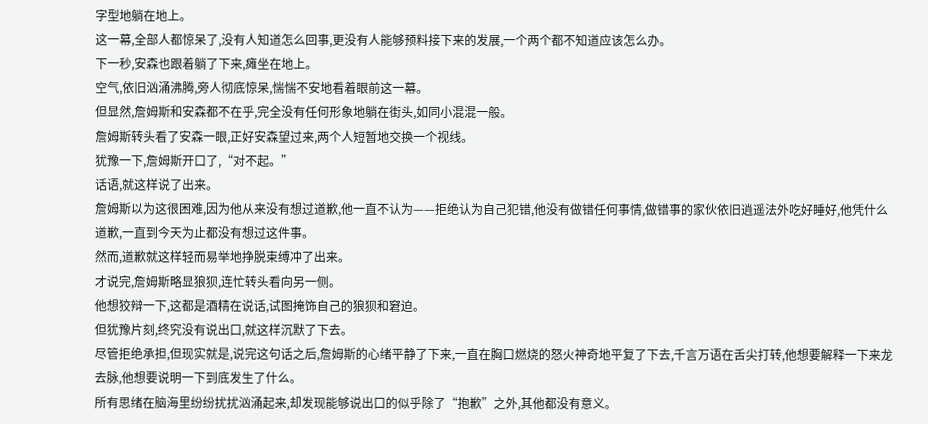字型地躺在地上。
这一幕,全部人都惊呆了,没有人知道怎么回事,更没有人能够预料接下来的发展,一个两个都不知道应该怎么办。
下一秒,安森也跟着躺了下来,瘫坐在地上。
空气,依旧汹涌沸腾,旁人彻底惊呆,惴惴不安地看着眼前这一幕。
但显然,詹姆斯和安森都不在乎,完全没有任何形象地躺在街头,如同小混混一般。
詹姆斯转头看了安森一眼,正好安森望过来,两个人短暂地交换一个视线。
犹豫一下,詹姆斯开口了,“对不起。”
话语,就这样说了出来。
詹姆斯以为这很困难,因为他从来没有想过道歉,他一直不认为——拒绝认为自己犯错,他没有做错任何事情,做错事的家伙依旧逍遥法外吃好睡好,他凭什么道歉,一直到今天为止都没有想过这件事。
然而,道歉就这样轻而易举地挣脱束缚冲了出来。
才说完,詹姆斯略显狼狈,连忙转头看向另一侧。
他想狡辩一下,这都是酒精在说话,试图掩饰自己的狼狈和窘迫。
但犹豫片刻,终究没有说出口,就这样沉默了下去。
尽管拒绝承担,但现实就是,说完这句话之后,詹姆斯的心绪平静了下来,一直在胸口燃烧的怒火神奇地平复了下去,千言万语在舌尖打转,他想要解释一下来龙去脉,他想要说明一下到底发生了什么。
所有思绪在脑海里纷纷扰扰汹涌起来,却发现能够说出口的似乎除了“抱歉”之外,其他都没有意义。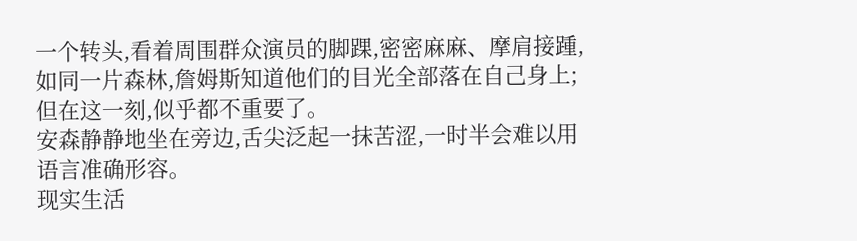一个转头,看着周围群众演员的脚踝,密密麻麻、摩肩接踵,如同一片森林,詹姆斯知道他们的目光全部落在自己身上;但在这一刻,似乎都不重要了。
安森静静地坐在旁边,舌尖泛起一抹苦涩,一时半会难以用语言准确形容。
现实生活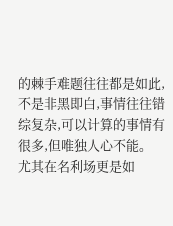的棘手难题往往都是如此,不是非黑即白,事情往往错综复杂,可以计算的事情有很多,但唯独人心不能。
尤其在名利场更是如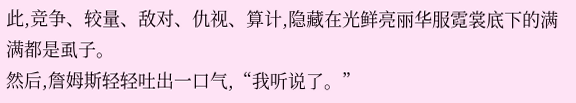此,竞争、较量、敌对、仇视、算计,隐藏在光鲜亮丽华服霓裳底下的满满都是虱子。
然后,詹姆斯轻轻吐出一口气,“我听说了。”